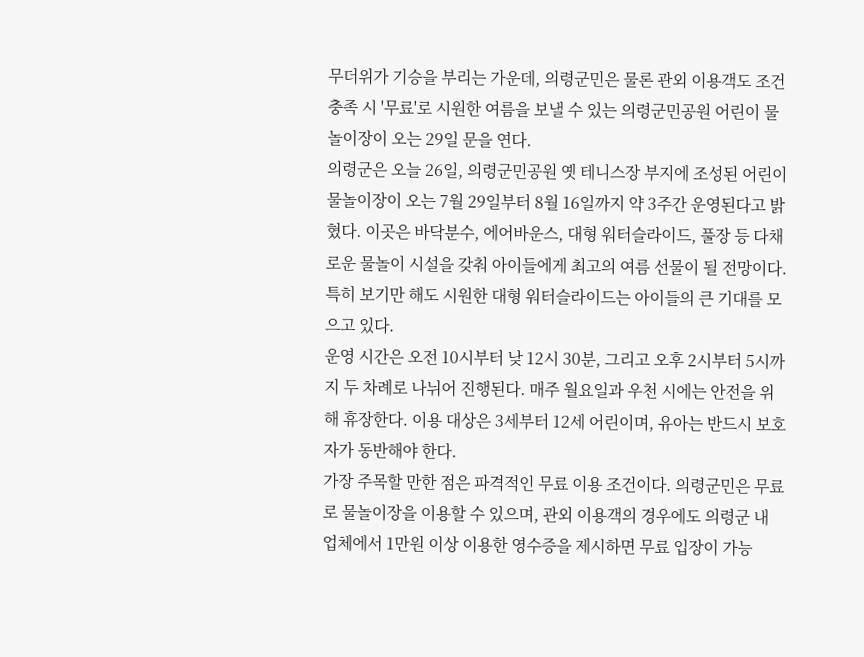무더위가 기승을 부리는 가운데, 의령군민은 물론 관외 이용객도 조건 충족 시 '무료'로 시원한 여름을 보낼 수 있는 의령군민공원 어린이 물놀이장이 오는 29일 문을 연다.
의령군은 오늘 26일, 의령군민공원 옛 테니스장 부지에 조성된 어린이 물놀이장이 오는 7월 29일부터 8월 16일까지 약 3주간 운영된다고 밝혔다. 이곳은 바닥분수, 에어바운스, 대형 워터슬라이드, 풀장 등 다채로운 물놀이 시설을 갖춰 아이들에게 최고의 여름 선물이 될 전망이다. 특히 보기만 해도 시원한 대형 워터슬라이드는 아이들의 큰 기대를 모으고 있다.
운영 시간은 오전 10시부터 낮 12시 30분, 그리고 오후 2시부터 5시까지 두 차례로 나뉘어 진행된다. 매주 월요일과 우천 시에는 안전을 위해 휴장한다. 이용 대상은 3세부터 12세 어린이며, 유아는 반드시 보호자가 동반해야 한다.
가장 주목할 만한 점은 파격적인 무료 이용 조건이다. 의령군민은 무료로 물놀이장을 이용할 수 있으며, 관외 이용객의 경우에도 의령군 내 업체에서 1만원 이상 이용한 영수증을 제시하면 무료 입장이 가능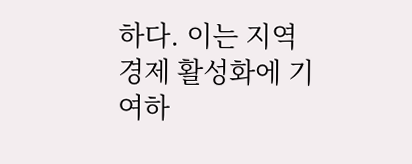하다. 이는 지역 경제 활성화에 기여하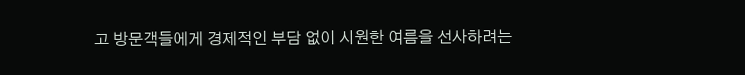고 방문객들에게 경제적인 부담 없이 시원한 여름을 선사하려는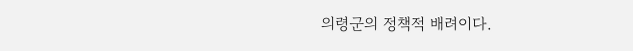의령군의 정책적 배려이다.